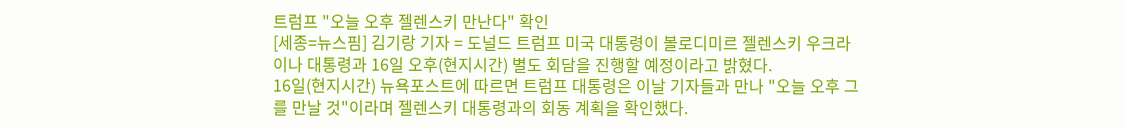트럼프 "오늘 오후 젤렌스키 만난다" 확인
[세종=뉴스핌] 김기랑 기자 = 도널드 트럼프 미국 대통령이 볼로디미르 젤렌스키 우크라이나 대통령과 16일 오후(현지시간) 별도 회담을 진행할 예정이라고 밝혔다.
16일(현지시간) 뉴욕포스트에 따르면 트럼프 대통령은 이날 기자들과 만나 "오늘 오후 그를 만날 것"이라며 젤렌스키 대통령과의 회동 계획을 확인했다.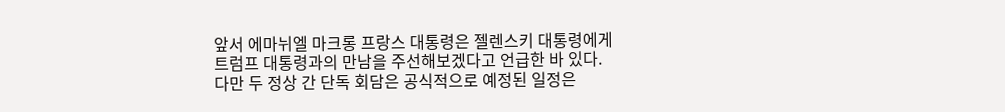앞서 에마뉘엘 마크롱 프랑스 대통령은 젤렌스키 대통령에게 트럼프 대통령과의 만남을 주선해보겠다고 언급한 바 있다. 다만 두 정상 간 단독 회담은 공식적으로 예정된 일정은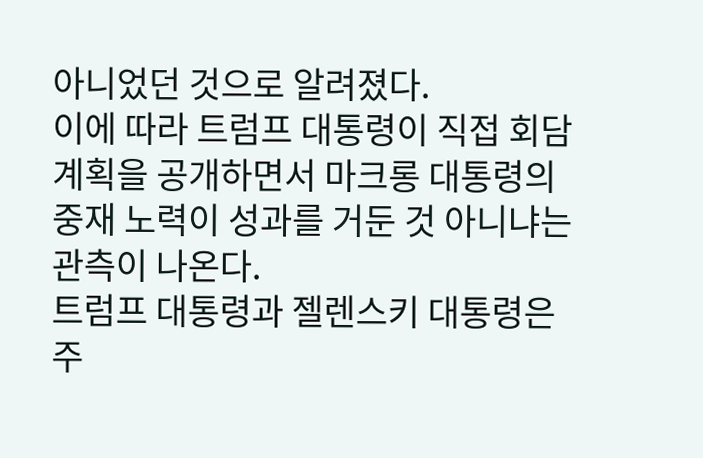아니었던 것으로 알려졌다.
이에 따라 트럼프 대통령이 직접 회담 계획을 공개하면서 마크롱 대통령의 중재 노력이 성과를 거둔 것 아니냐는 관측이 나온다.
트럼프 대통령과 젤렌스키 대통령은 주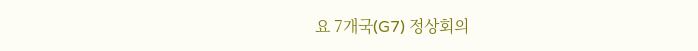요 7개국(G7) 정상회의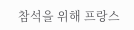참석을 위해 프랑스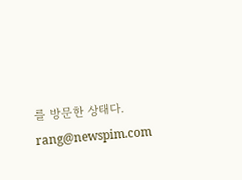를 방문한 상태다.
rang@newspim.com